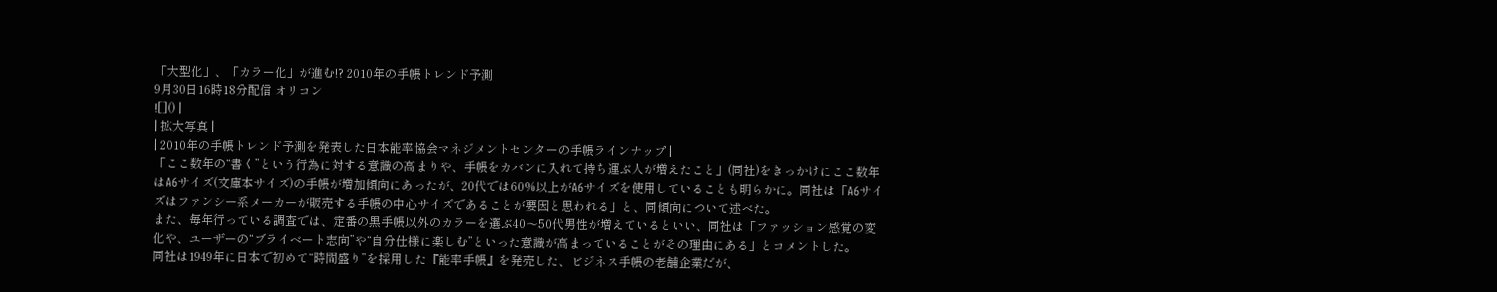「大型化」、「カラー化」が進む!? 2010年の手帳トレンド予測
9月30日16時18分配信 オリコン
![]() |
| 拡大写真 |
| 2010年の手帳トレンド予測を発表した日本能率協会マネジメントセンターの手帳ラインナップ |
「ここ数年の“書く”という行為に対する意識の高まりや、手帳をカバンに入れて持ち運ぶ人が増えたこと」(同社)をきっかけにここ数年はA6サイズ(文庫本サイズ)の手帳が増加傾向にあったが、20代では60%以上がA6サイズを使用していることも明らかに。同社は「A6サイズはファンシー系メーカーが販売する手帳の中心サイズであることが要因と思われる」と、同傾向について述べた。
また、毎年行っている調査では、定番の黒手帳以外のカラーを選ぶ40〜50代男性が増えているといい、同社は「ファッション感覚の変化や、ユーザーの“ブライベート志向”や“自分仕様に楽しむ”といった意識が高まっていることがその理由にある」とコメントした。
同社は1949年に日本で初めて“時間盛り”を採用した『能率手帳』を発売した、ビジネス手帳の老舗企業だが、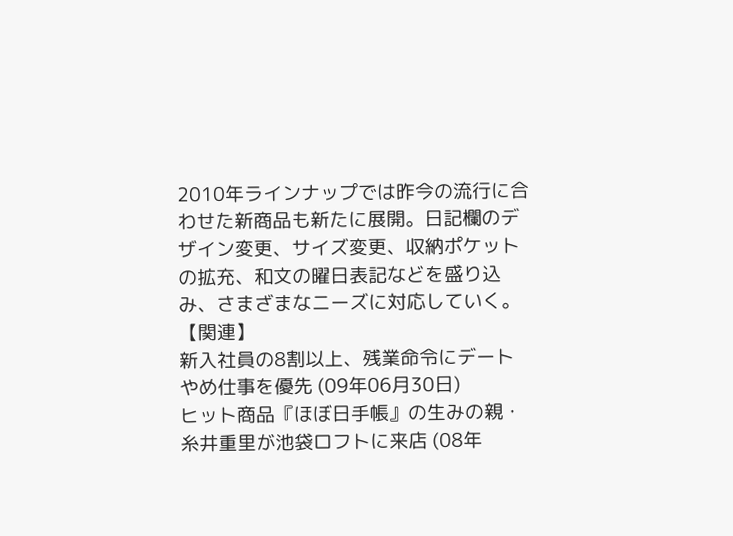2010年ラインナップでは昨今の流行に合わせた新商品も新たに展開。日記欄のデザイン変更、サイズ変更、収納ポケットの拡充、和文の曜日表記などを盛り込み、さまざまなニーズに対応していく。
【関連】
新入社員の8割以上、残業命令にデートやめ仕事を優先 (09年06月30日)
ヒット商品『ほぼ日手帳』の生みの親・糸井重里が池袋ロフトに来店 (08年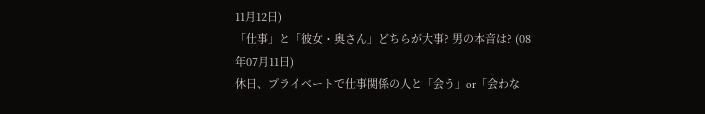11月12日)
「仕事」と「彼女・奥さん」どちらが大事? 男の本音は? (08年07月11日)
休日、プライベートで仕事関係の人と「会う」or「会わな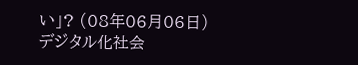い」? (08年06月06日)
デジタル化社会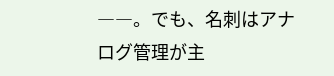――。でも、名刺はアナログ管理が主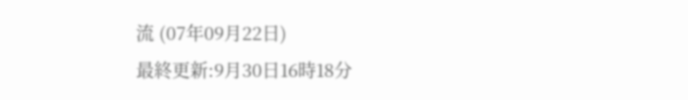流 (07年09月22日)
最終更新:9月30日16時18分